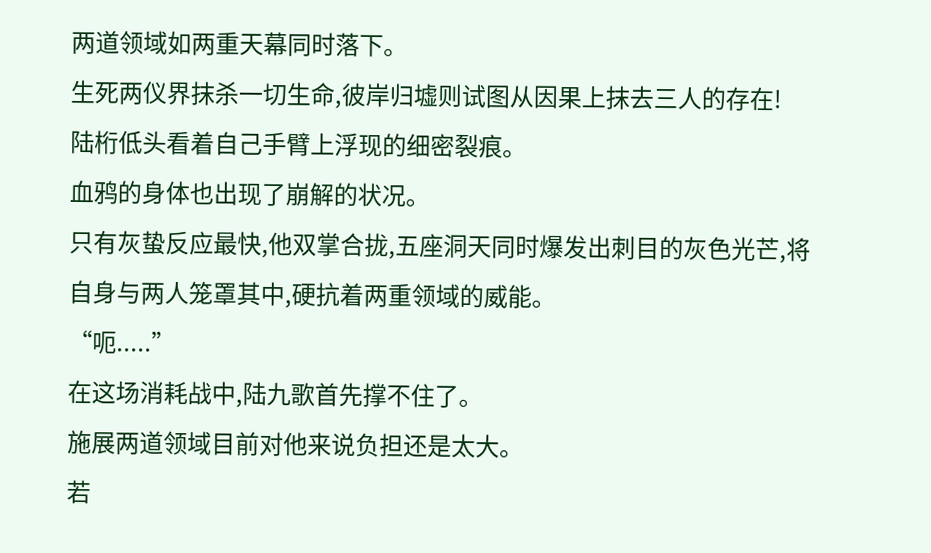两道领域如两重天幕同时落下。
生死两仪界抹杀一切生命,彼岸归墟则试图从因果上抹去三人的存在!
陆桁低头看着自己手臂上浮现的细密裂痕。
血鸦的身体也出现了崩解的状况。
只有灰蛰反应最快,他双掌合拢,五座洞天同时爆发出刺目的灰色光芒,将自身与两人笼罩其中,硬抗着两重领域的威能。
“呃.....”
在这场消耗战中,陆九歌首先撑不住了。
施展两道领域目前对他来说负担还是太大。
若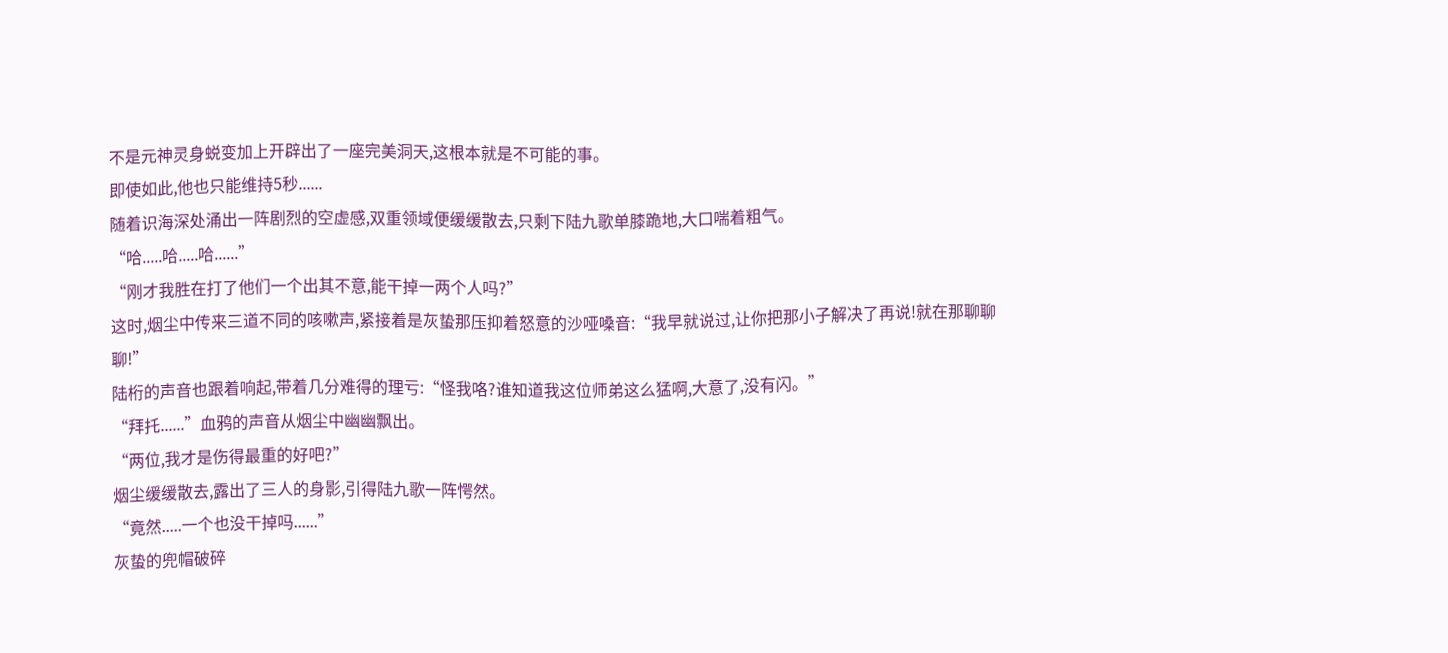不是元神灵身蜕变加上开辟出了一座完美洞天,这根本就是不可能的事。
即使如此,他也只能维持5秒......
随着识海深处涌出一阵剧烈的空虚感,双重领域便缓缓散去,只剩下陆九歌单膝跪地,大口喘着粗气。
“哈.....哈.....哈......”
“刚才我胜在打了他们一个出其不意,能干掉一两个人吗?”
这时,烟尘中传来三道不同的咳嗽声,紧接着是灰蛰那压抑着怒意的沙哑嗓音:“我早就说过,让你把那小子解决了再说!就在那聊聊聊!”
陆桁的声音也跟着响起,带着几分难得的理亏:“怪我咯?谁知道我这位师弟这么猛啊,大意了,没有闪。”
“拜托......”血鸦的声音从烟尘中幽幽飘出。
“两位,我才是伤得最重的好吧?”
烟尘缓缓散去,露出了三人的身影,引得陆九歌一阵愕然。
“竟然.....一个也没干掉吗......”
灰蛰的兜帽破碎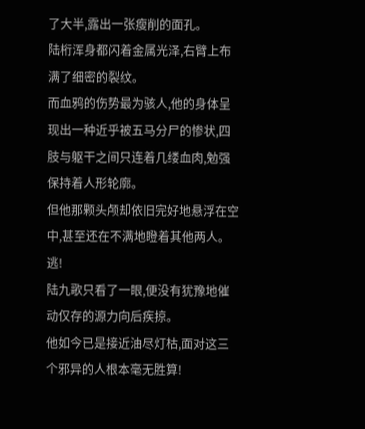了大半,露出一张瘦削的面孔。
陆桁浑身都闪着金属光泽,右臂上布满了细密的裂纹。
而血鸦的伤势最为骇人,他的身体呈现出一种近乎被五马分尸的惨状,四肢与躯干之间只连着几缕血肉,勉强保持着人形轮廓。
但他那颗头颅却依旧完好地悬浮在空中,甚至还在不满地瞪着其他两人。
逃!
陆九歌只看了一眼,便没有犹豫地催动仅存的源力向后疾掠。
他如今已是接近油尽灯枯,面对这三个邪异的人根本毫无胜算!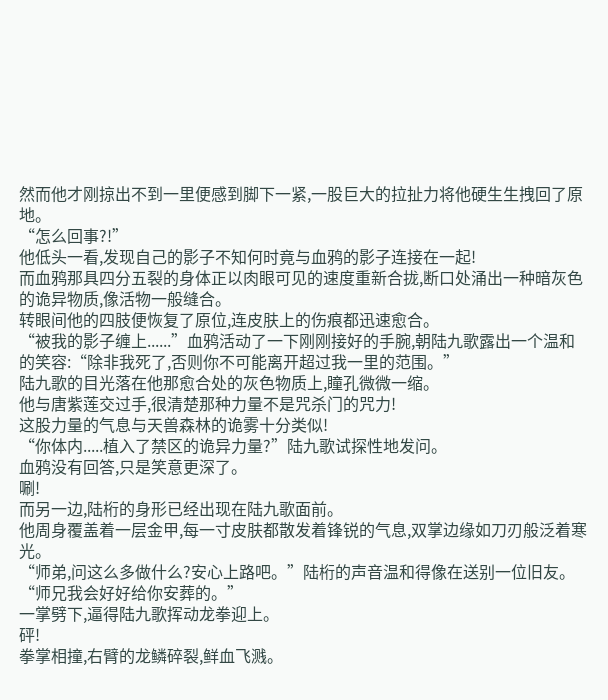然而他才刚掠出不到一里便感到脚下一紧,一股巨大的拉扯力将他硬生生拽回了原地。
“怎么回事?!”
他低头一看,发现自己的影子不知何时竟与血鸦的影子连接在一起!
而血鸦那具四分五裂的身体正以肉眼可见的速度重新合拢,断口处涌出一种暗灰色的诡异物质,像活物一般缝合。
转眼间他的四肢便恢复了原位,连皮肤上的伤痕都迅速愈合。
“被我的影子缠上......”血鸦活动了一下刚刚接好的手腕,朝陆九歌露出一个温和的笑容:“除非我死了,否则你不可能离开超过我一里的范围。”
陆九歌的目光落在他那愈合处的灰色物质上,瞳孔微微一缩。
他与唐紫莲交过手,很清楚那种力量不是咒杀门的咒力!
这股力量的气息与天兽森林的诡雾十分类似!
“你体内.....植入了禁区的诡异力量?”陆九歌试探性地发问。
血鸦没有回答,只是笑意更深了。
唰!
而另一边,陆桁的身形已经出现在陆九歌面前。
他周身覆盖着一层金甲,每一寸皮肤都散发着锋锐的气息,双掌边缘如刀刃般泛着寒光。
“师弟,问这么多做什么?安心上路吧。”陆桁的声音温和得像在送别一位旧友。
“师兄我会好好给你安葬的。”
一掌劈下,逼得陆九歌挥动龙拳迎上。
砰!
拳掌相撞,右臂的龙鳞碎裂,鲜血飞溅。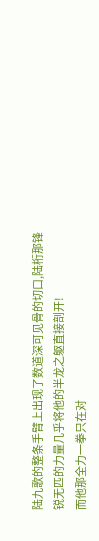陆九歌的整条手臂上出现了数道深可见骨的切口,陆桁那锋锐无匹的力量几乎将他的半龙之躯直接剖开!
而他那全力一拳只在对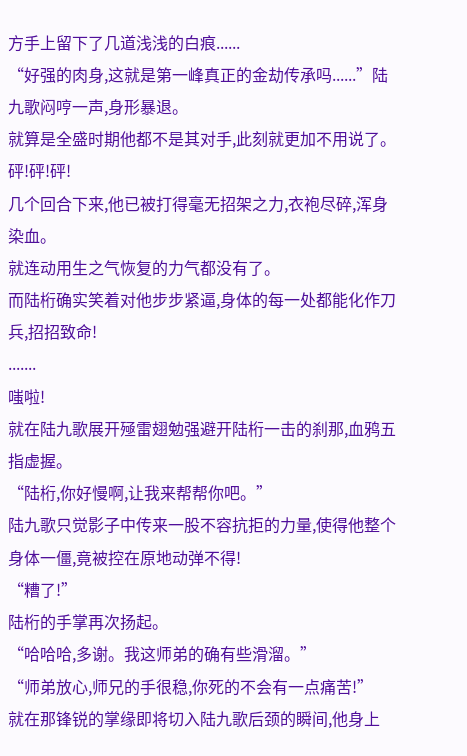方手上留下了几道浅浅的白痕......
“好强的肉身,这就是第一峰真正的金劫传承吗......”陆九歌闷哼一声,身形暴退。
就算是全盛时期他都不是其对手,此刻就更加不用说了。
砰!砰!砰!
几个回合下来,他已被打得毫无招架之力,衣袍尽碎,浑身染血。
就连动用生之气恢复的力气都没有了。
而陆桁确实笑着对他步步紧逼,身体的每一处都能化作刀兵,招招致命!
.......
嗤啦!
就在陆九歌展开殛雷翅勉强避开陆桁一击的刹那,血鸦五指虚握。
“陆桁,你好慢啊,让我来帮帮你吧。”
陆九歌只觉影子中传来一股不容抗拒的力量,使得他整个身体一僵,竟被控在原地动弹不得!
“糟了!”
陆桁的手掌再次扬起。
“哈哈哈,多谢。我这师弟的确有些滑溜。”
“师弟放心,师兄的手很稳,你死的不会有一点痛苦!”
就在那锋锐的掌缘即将切入陆九歌后颈的瞬间,他身上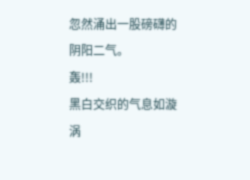忽然涌出一股磅礴的阴阳二气。
轰!!!
黑白交织的气息如漩涡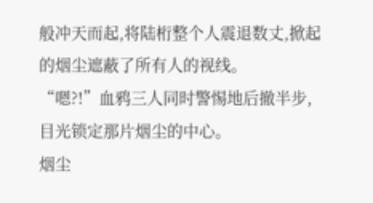般冲天而起,将陆桁整个人震退数丈,掀起的烟尘遮蔽了所有人的视线。
“嗯?!”血鸦三人同时警惕地后撤半步,目光锁定那片烟尘的中心。
烟尘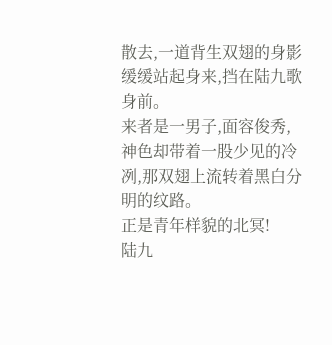散去,一道背生双翅的身影缓缓站起身来,挡在陆九歌身前。
来者是一男子,面容俊秀,神色却带着一股少见的冷冽,那双翅上流转着黑白分明的纹路。
正是青年样貌的北冥!
陆九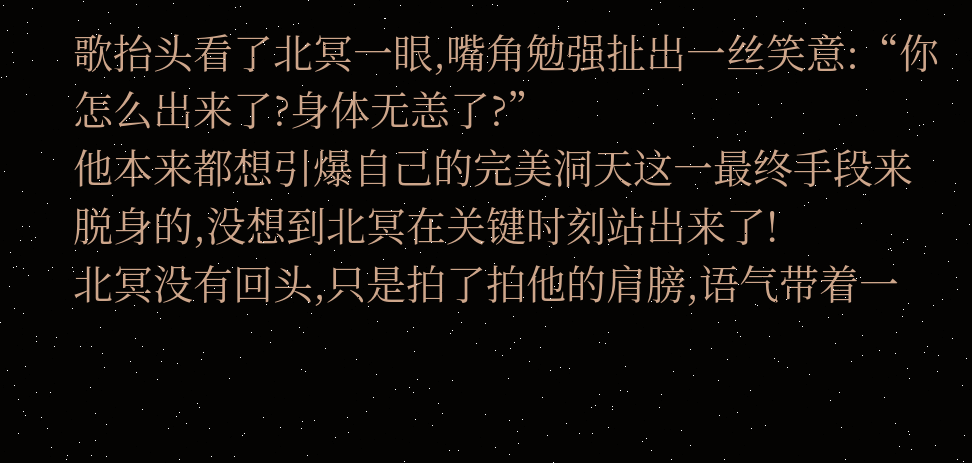歌抬头看了北冥一眼,嘴角勉强扯出一丝笑意:“你怎么出来了?身体无恙了?”
他本来都想引爆自己的完美洞天这一最终手段来脱身的,没想到北冥在关键时刻站出来了!
北冥没有回头,只是拍了拍他的肩膀,语气带着一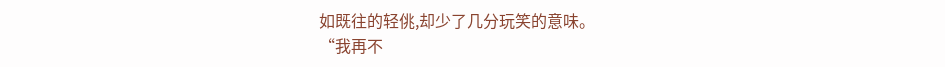如既往的轻佻,却少了几分玩笑的意味。
“我再不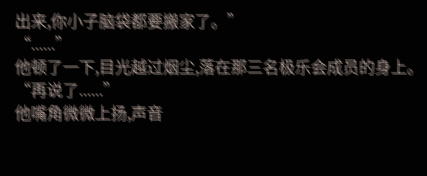出来,你小子脑袋都要搬家了。”
“......”
他顿了一下,目光越过烟尘,落在那三名极乐会成员的身上。
“再说了......”
他嘴角微微上扬,声音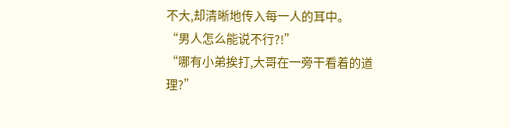不大,却清晰地传入每一人的耳中。
“男人怎么能说不行?!”
“哪有小弟挨打,大哥在一旁干看着的道理?”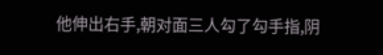他伸出右手,朝对面三人勾了勾手指,阴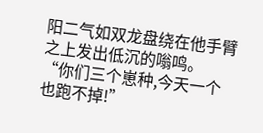阳二气如双龙盘绕在他手臂之上发出低沉的嗡鸣。
“你们三个崽种,今天一个也跑不掉!”